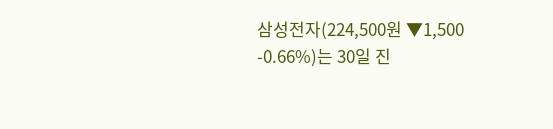삼성전자(224,500원 ▼1,500 -0.66%)는 30일 진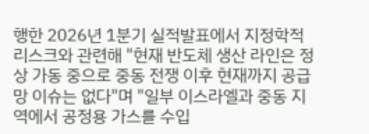행한 2026년 1분기 실적발표에서 지정학적 리스크와 관련해 "현재 반도체 생산 라인은 정상 가동 중으로 중동 전쟁 이후 현재까지 공급망 이슈는 없다"며 "일부 이스라엘과 중동 지역에서 공정용 가스를 수입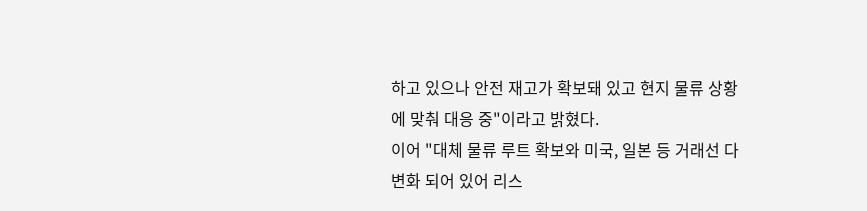하고 있으나 안전 재고가 확보돼 있고 현지 물류 상황에 맞춰 대응 중"이라고 밝혔다.
이어 "대체 물류 루트 확보와 미국, 일본 등 거래선 다변화 되어 있어 리스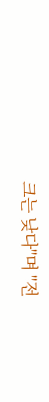크는 낮다"며 "전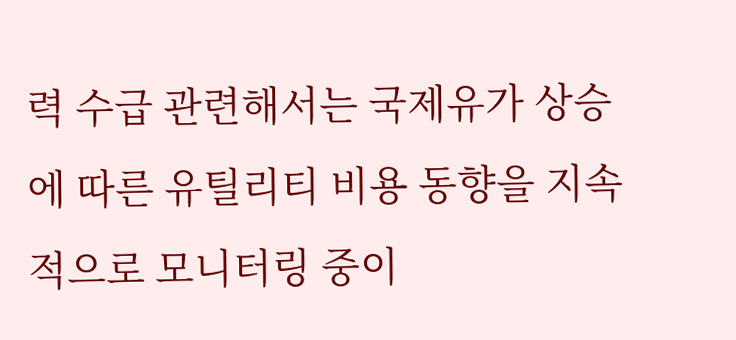력 수급 관련해서는 국제유가 상승에 따른 유틸리티 비용 동향을 지속적으로 모니터링 중이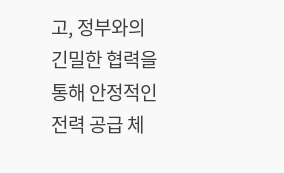고, 정부와의 긴밀한 협력을 통해 안정적인 전력 공급 체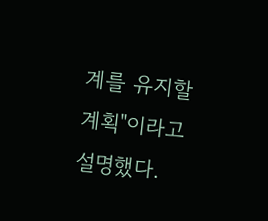계를 유지할 계획"이라고 설명했다.